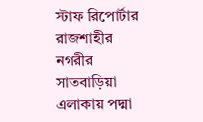স্টাফ রিপোর্টার
রাজশাহীর নগরীর সাতবাড়িয়া এলাকায় পদ্মা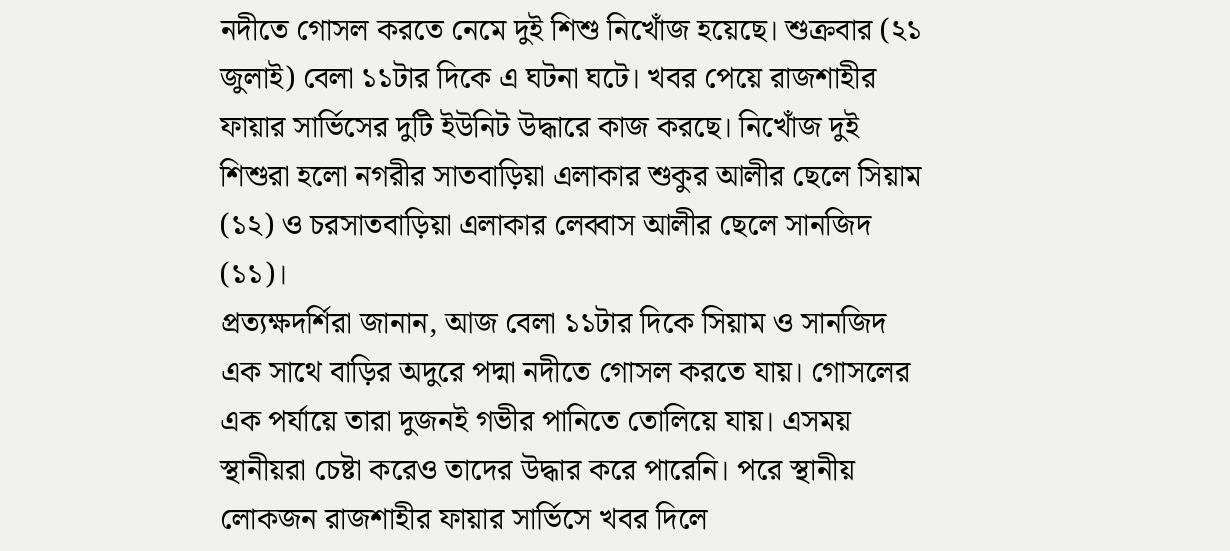নদীতে গোসল করতে নেমে দুই শিশু নিখোঁজ হয়েছে। শুক্রবার (২১ জুলাই) বেলা ১১টার দিকে এ ঘটনা ঘটে। খবর পেয়ে রাজশাহীর ফায়ার সার্ভিসের দুটি ইউনিট উদ্ধারে কাজ করছে। নিখোঁজ দুই শিশুরা হলো নগরীর সাতবাড়িয়া এলাকার শুকুর আলীর ছেলে সিয়াম (১২) ও চরসাতবাড়িয়া এলাকার লেব্বাস আলীর ছেলে সানজিদ (১১)।
প্রত্যক্ষদর্শিরা জানান, আজ বেলা ১১টার দিকে সিয়াম ও সানজিদ এক সাথে বাড়ির অদুরে পদ্মা নদীতে গোসল করতে যায়। গোসলের এক পর্যায়ে তারা দুজনই গভীর পানিতে তোলিয়ে যায়। এসময় স্থানীয়রা চেষ্টা করেও তাদের উদ্ধার করে পারেনি। পরে স্থানীয় লোকজন রাজশাহীর ফায়ার সার্ভিসে খবর দিলে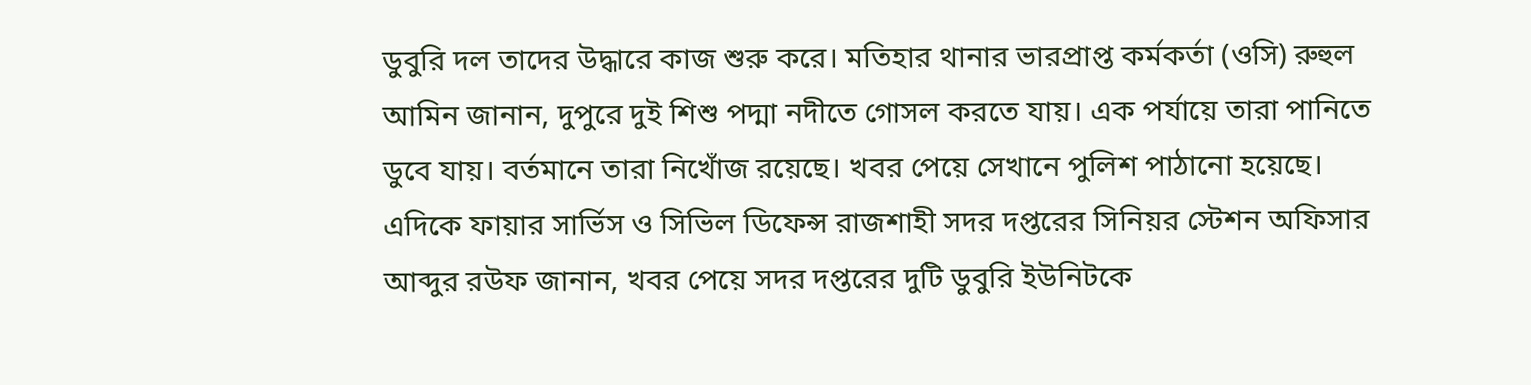ডুবুরি দল তাদের উদ্ধারে কাজ শুরু করে। মতিহার থানার ভারপ্রাপ্ত কর্মকর্তা (ওসি) রুহুল আমিন জানান, দুপুরে দুই শিশু পদ্মা নদীতে গোসল করতে যায়। এক পর্যায়ে তারা পানিতে ডুবে যায়। বর্তমানে তারা নিখোঁজ রয়েছে। খবর পেয়ে সেখানে পুলিশ পাঠানো হয়েছে।
এদিকে ফায়ার সার্ভিস ও সিভিল ডিফেন্স রাজশাহী সদর দপ্তরের সিনিয়র স্টেশন অফিসার আব্দুর রউফ জানান, খবর পেয়ে সদর দপ্তরের দুটি ডুবুরি ইউনিটকে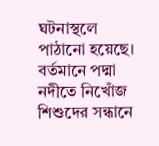ঘটনাস্থলে পাঠানো হয়েছে। বর্তমানে পদ্মা নদীতে নিখোঁজ শিশুদের সন্ধানে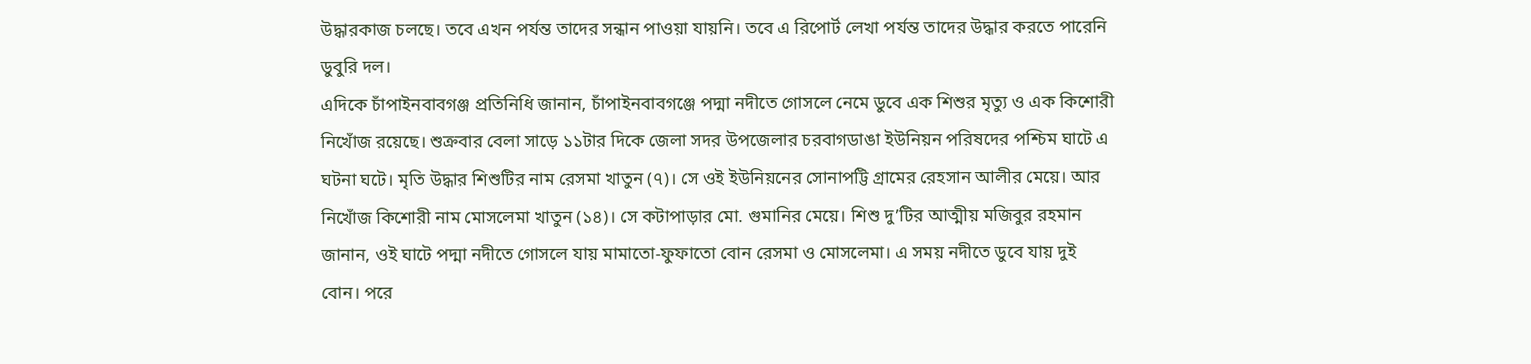উদ্ধারকাজ চলছে। তবে এখন পর্যন্ত তাদের সন্ধান পাওয়া যায়নি। তবে এ রিপোর্ট লেখা পর্যন্ত তাদের উদ্ধার করতে পারেনি ডুবুরি দল।
এদিকে চাঁপাইনবাবগঞ্জ প্রতিনিধি জানান, চাঁপাইনবাবগঞ্জে পদ্মা নদীতে গোসলে নেমে ডুবে এক শিশুর মৃত্যু ও এক কিশোরী নিখোঁজ রয়েছে। শুক্রবার বেলা সাড়ে ১১টার দিকে জেলা সদর উপজেলার চরবাগডাঙা ইউনিয়ন পরিষদের পশ্চিম ঘাটে এ ঘটনা ঘটে। মৃতি উদ্ধার শিশুটির নাম রেসমা খাতুন (৭)। সে ওই ইউনিয়নের সোনাপট্টি গ্রামের রেহসান আলীর মেয়ে। আর নিখোঁজ কিশোরী নাম মোসলেমা খাতুন (১৪)। সে কটাপাড়ার মো. গুমানির মেয়ে। শিশু দু’টির আত্মীয় মজিবুর রহমান জানান, ওই ঘাটে পদ্মা নদীতে গোসলে যায় মামাতো-ফুফাতো বোন রেসমা ও মোসলেমা। এ সময় নদীতে ডুবে যায় দুই বোন। পরে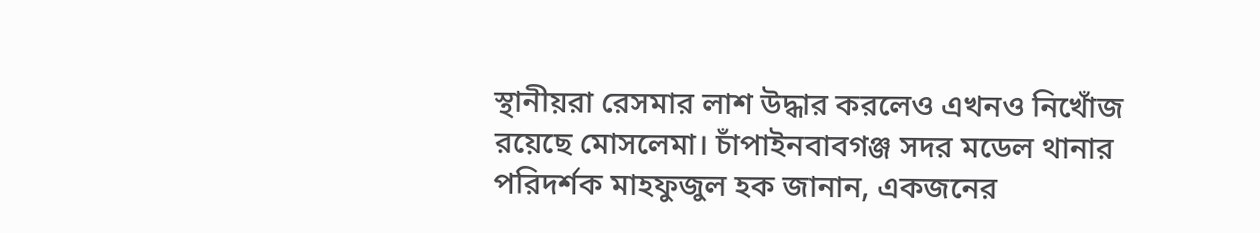স্থানীয়রা রেসমার লাশ উদ্ধার করলেও এখনও নিখোঁজ রয়েছে মোসলেমা। চাঁপাইনবাবগঞ্জ সদর মডেল থানার পরিদর্শক মাহফুজুল হক জানান, একজনের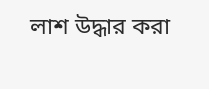লাশ উদ্ধার করা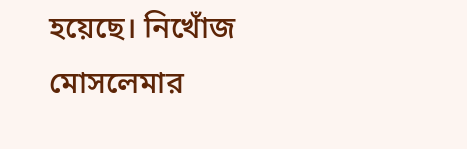হয়েছে। নিখোঁজ মোসলেমার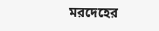মরদেহের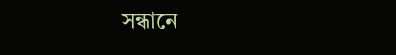সন্ধানে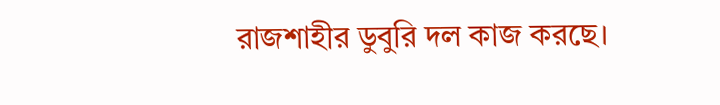রাজশাহীর ডুবুরি দল কাজ করছে।